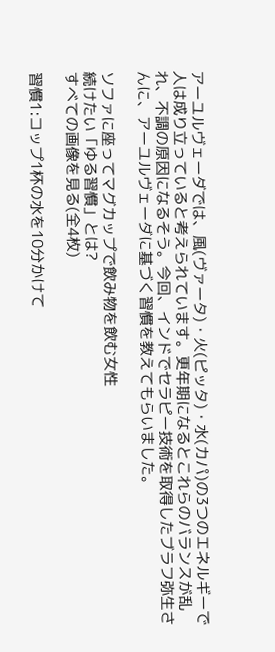アーユルヴェーダでは、風(ヴァータ)・火(ピッタ)・水(カパ)の3つのエネルギーで人は成り立っていると考えられています。更年期になるとこれらのバランスが乱れ、不調の原因になるそう。今回、インドでセラピー技術を取得したブラフ弥生さんに、アーユルヴェーダに基づく習慣を教えてもらいました。

ソファに座ってマグカップで飲み物を飲む女性
続けたい「ゆる習慣」とは?
すべての画像を見る(全4枚)

習慣1:コップ1杯の水を10分かけて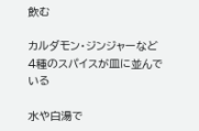飲む

カルダモン・ジンジャーなど4種のスパイスが皿に並んでいる

水や白湯で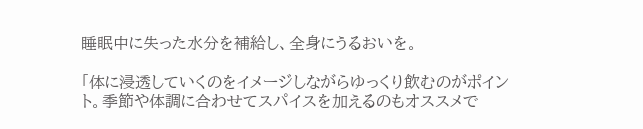睡眠中に失った水分を補給し、全身にうるおいを。

「体に浸透していくのをイメージしながらゆっくり飲むのがポイント。季節や体調に合わせてスパイスを加えるのもオススメで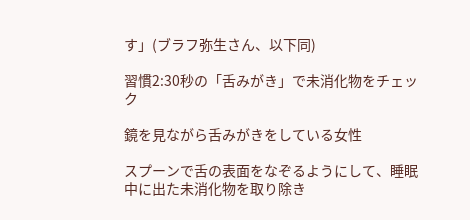す」(ブラフ弥生さん、以下同)

習慣2:30秒の「舌みがき」で未消化物をチェック

鏡を見ながら舌みがきをしている女性

スプーンで舌の表面をなぞるようにして、睡眠中に出た未消化物を取り除き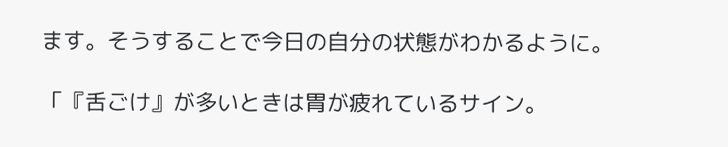ます。そうすることで今日の自分の状態がわかるように。

「『舌ごけ』が多いときは胃が疲れているサイン。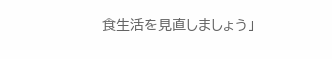食生活を見直しましょう」